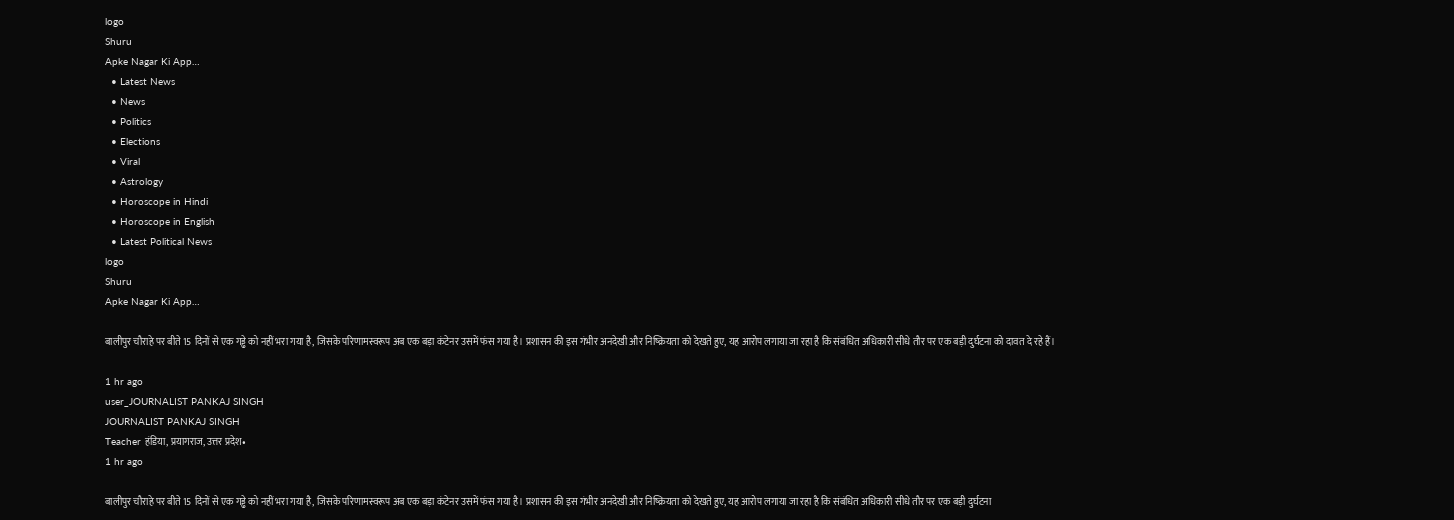logo
Shuru
Apke Nagar Ki App…
  • Latest News
  • News
  • Politics
  • Elections
  • Viral
  • Astrology
  • Horoscope in Hindi
  • Horoscope in English
  • Latest Political News
logo
Shuru
Apke Nagar Ki App…

बालीपुर चौराहे पर बीते 15 दिनों से एक गड्ढे को नहीं भरा गया है, जिसके परिणामस्वरूप अब एक बड़ा कंटेनर उसमें फंस गया है। प्रशासन की इस गंभीर अनदेखी और निष्क्रियता को देखते हुए, यह आरोप लगाया जा रहा है कि संबंधित अधिकारी सीधे तौर पर एक बड़ी दुर्घटना को दावत दे रहे हैं।

1 hr ago
user_JOURNALIST PANKAJ SINGH
JOURNALIST PANKAJ SINGH
Teacher हंडिया, प्रयागराज, उत्तर प्रदेश•
1 hr ago

बालीपुर चौराहे पर बीते 15 दिनों से एक गड्ढे को नहीं भरा गया है, जिसके परिणामस्वरूप अब एक बड़ा कंटेनर उसमें फंस गया है। प्रशासन की इस गंभीर अनदेखी और निष्क्रियता को देखते हुए, यह आरोप लगाया जा रहा है कि संबंधित अधिकारी सीधे तौर पर एक बड़ी दुर्घटना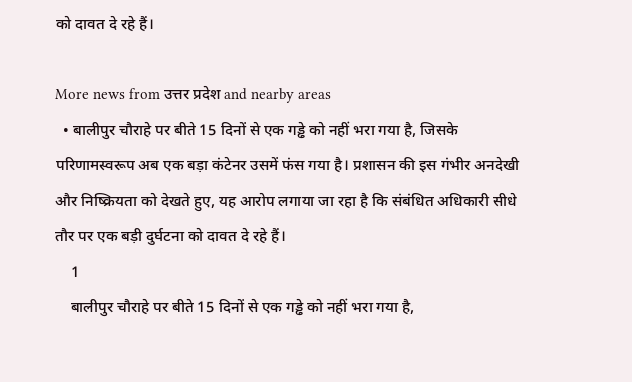को दावत दे रहे हैं।

More news from उत्तर प्रदेश and nearby areas
  • बालीपुर चौराहे पर बीते 15 दिनों से एक गड्ढे को नहीं भरा गया है, जिसके परिणामस्वरूप अब एक बड़ा कंटेनर उसमें फंस गया है। प्रशासन की इस गंभीर अनदेखी और निष्क्रियता को देखते हुए, यह आरोप लगाया जा रहा है कि संबंधित अधिकारी सीधे तौर पर एक बड़ी दुर्घटना को दावत दे रहे हैं।
    1
    बालीपुर चौराहे पर बीते 15 दिनों से एक गड्ढे को नहीं भरा गया है,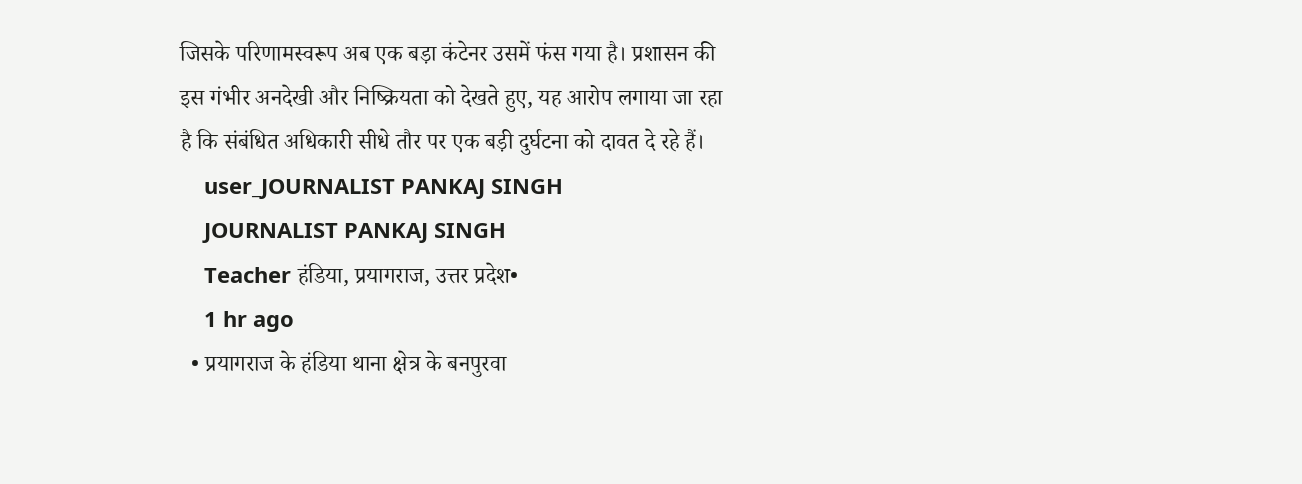जिसके परिणामस्वरूप अब एक बड़ा कंटेनर उसमें फंस गया है। प्रशासन की इस गंभीर अनदेखी और निष्क्रियता को देखते हुए, यह आरोप लगाया जा रहा है कि संबंधित अधिकारी सीधे तौर पर एक बड़ी दुर्घटना को दावत दे रहे हैं।
    user_JOURNALIST PANKAJ SINGH
    JOURNALIST PANKAJ SINGH
    Teacher हंडिया, प्रयागराज, उत्तर प्रदेश•
    1 hr ago
  • प्रयागराज के हंडिया थाना क्षेत्र के बनपुरवा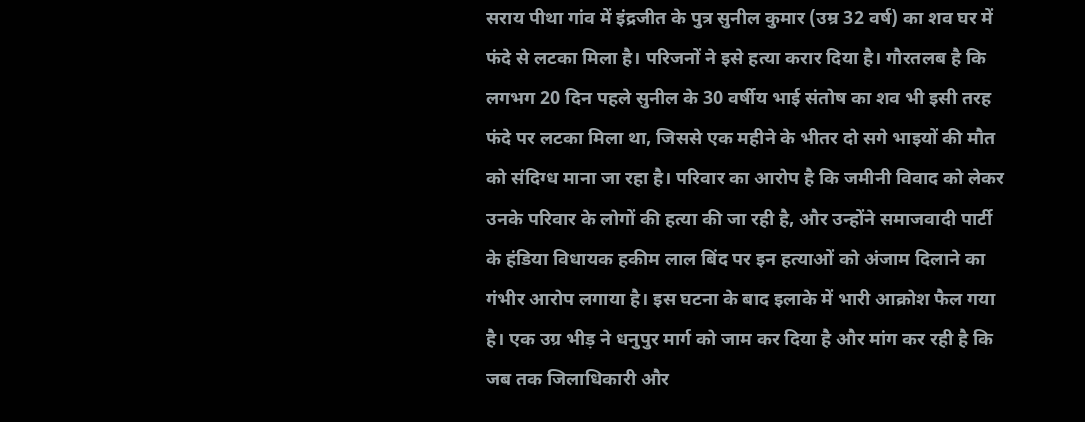सराय पीथा गांव में इंद्रजीत के पुत्र सुनील कुमार (उम्र 32 वर्ष) का शव घर में फंदे से लटका मिला है। परिजनों ने इसे हत्या करार दिया है। गौरतलब है कि लगभग 20 दिन पहले सुनील के 30 वर्षीय भाई संतोष का शव भी इसी तरह फंदे पर लटका मिला था, जिससे एक महीने के भीतर दो सगे भाइयों की मौत को संदिग्ध माना जा रहा है। परिवार का आरोप है कि जमीनी विवाद को लेकर उनके परिवार के लोगों की हत्या की जा रही है, और उन्होंने समाजवादी पार्टी के हंडिया विधायक हकीम लाल बिंद पर इन हत्याओं को अंजाम दिलाने का गंभीर आरोप लगाया है। इस घटना के बाद इलाके में भारी आक्रोश फैल गया है। एक उग्र भीड़ ने धनुपुर मार्ग को जाम कर दिया है और मांग कर रही है कि जब तक जिलाधिकारी और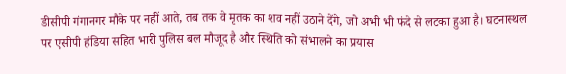डीसीपी गंगानगर मौके पर नहीं आते, तब तक वे मृतक का शव नहीं उठाने देंगे, जो अभी भी फंदे से लटका हुआ है। घटनास्थल पर एसीपी हंडिया सहित भारी पुलिस बल मौजूद है और स्थिति को संभालने का प्रयास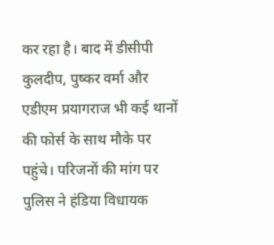कर रहा है। बाद में डीसीपी कुलदीप, पुष्कर वर्मा और एडीएम प्रयागराज भी कई थानों की फोर्स के साथ मौके पर पहुंचे। परिजनों की मांग पर पुलिस ने हंडिया विधायक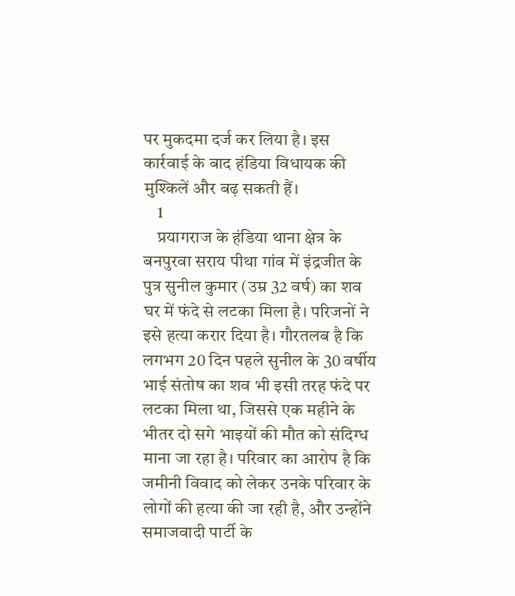पर मुकदमा दर्ज कर लिया है। इस कार्रवाई के बाद हंडिया विधायक की मुश्किलें और बढ़ सकती हैं।
    1
    प्रयागराज के हंडिया थाना क्षेत्र के बनपुरवा सराय पीथा गांव में इंद्रजीत के पुत्र सुनील कुमार (उम्र 32 वर्ष) का शव घर में फंदे से लटका मिला है। परिजनों ने इसे हत्या करार दिया है। गौरतलब है कि लगभग 20 दिन पहले सुनील के 30 वर्षीय भाई संतोष का शव भी इसी तरह फंदे पर लटका मिला था, जिससे एक महीने के भीतर दो सगे भाइयों की मौत को संदिग्ध माना जा रहा है। परिवार का आरोप है कि जमीनी विवाद को लेकर उनके परिवार के लोगों की हत्या की जा रही है, और उन्होंने समाजवादी पार्टी के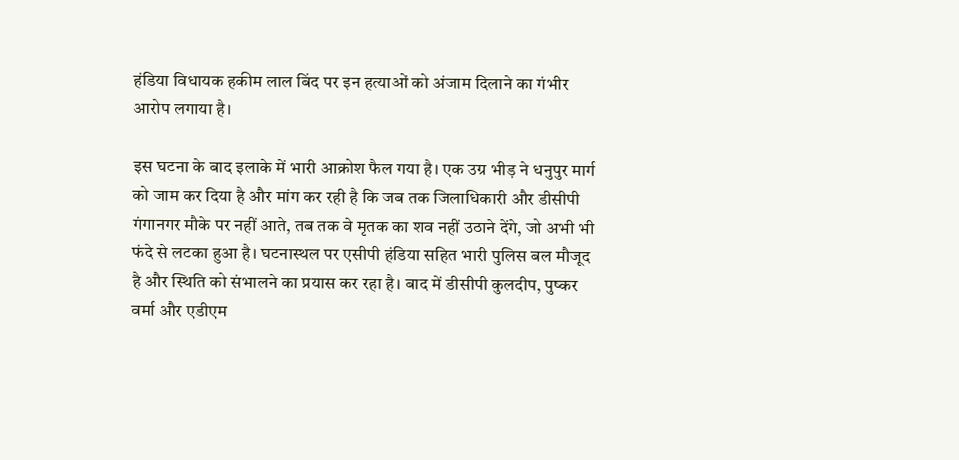हंडिया विधायक हकीम लाल बिंद पर इन हत्याओं को अंजाम दिलाने का गंभीर आरोप लगाया है।

इस घटना के बाद इलाके में भारी आक्रोश फैल गया है। एक उग्र भीड़ ने धनुपुर मार्ग को जाम कर दिया है और मांग कर रही है कि जब तक जिलाधिकारी और डीसीपी गंगानगर मौके पर नहीं आते, तब तक वे मृतक का शव नहीं उठाने देंगे, जो अभी भी फंदे से लटका हुआ है। घटनास्थल पर एसीपी हंडिया सहित भारी पुलिस बल मौजूद है और स्थिति को संभालने का प्रयास कर रहा है। बाद में डीसीपी कुलदीप, पुष्कर वर्मा और एडीएम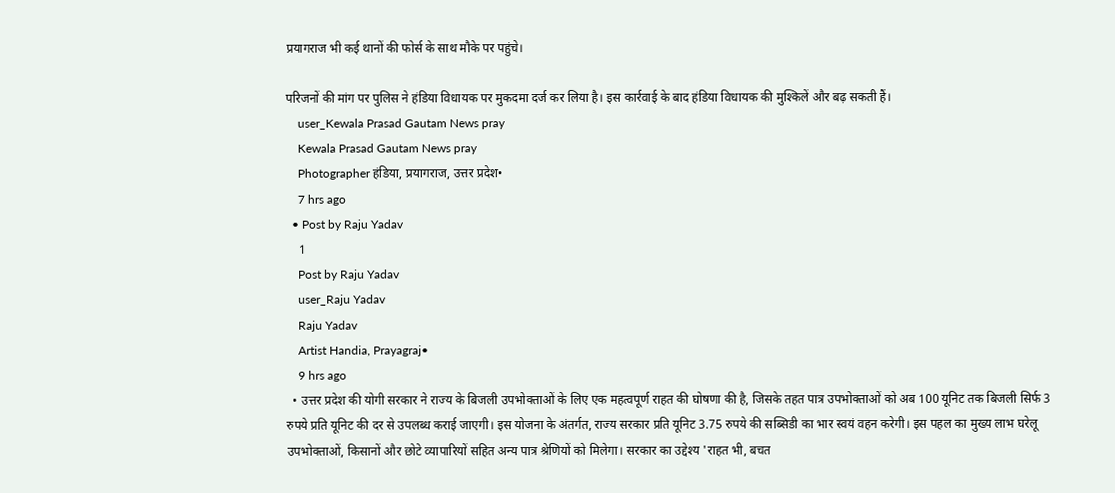प्रयागराज भी कई थानों की फोर्स के साथ मौके पर पहुंचे।

परिजनों की मांग पर पुलिस ने हंडिया विधायक पर मुकदमा दर्ज कर लिया है। इस कार्रवाई के बाद हंडिया विधायक की मुश्किलें और बढ़ सकती हैं।
    user_Kewala Prasad Gautam News pray
    Kewala Prasad Gautam News pray
    Photographer हंडिया, प्रयागराज, उत्तर प्रदेश•
    7 hrs ago
  • Post by Raju Yadav
    1
    Post by Raju Yadav
    user_Raju Yadav
    Raju Yadav
    Artist Handia, Prayagraj•
    9 hrs ago
  • उत्तर प्रदेश की योगी सरकार ने राज्य के बिजली उपभोक्ताओं के लिए एक महत्वपूर्ण राहत की घोषणा की है, जिसके तहत पात्र उपभोक्ताओं को अब 100 यूनिट तक बिजली सिर्फ 3 रुपये प्रति यूनिट की दर से उपलब्ध कराई जाएगी। इस योजना के अंतर्गत, राज्य सरकार प्रति यूनिट 3.75 रुपये की सब्सिडी का भार स्वयं वहन करेगी। इस पहल का मुख्य लाभ घरेलू उपभोक्ताओं, किसानों और छोटे व्यापारियों सहित अन्य पात्र श्रेणियों को मिलेगा। सरकार का उद्देश्य 'राहत भी, बचत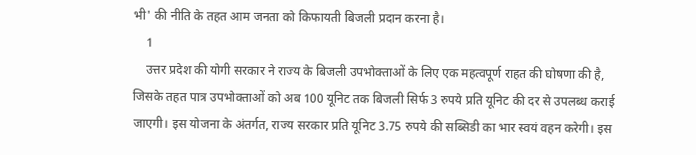भी' की नीति के तहत आम जनता को किफायती बिजली प्रदान करना है।
    1
    उत्तर प्रदेश की योगी सरकार ने राज्य के बिजली उपभोक्ताओं के लिए एक महत्वपूर्ण राहत की घोषणा की है, जिसके तहत पात्र उपभोक्ताओं को अब 100 यूनिट तक बिजली सिर्फ 3 रुपये प्रति यूनिट की दर से उपलब्ध कराई जाएगी। इस योजना के अंतर्गत, राज्य सरकार प्रति यूनिट 3.75 रुपये की सब्सिडी का भार स्वयं वहन करेगी। इस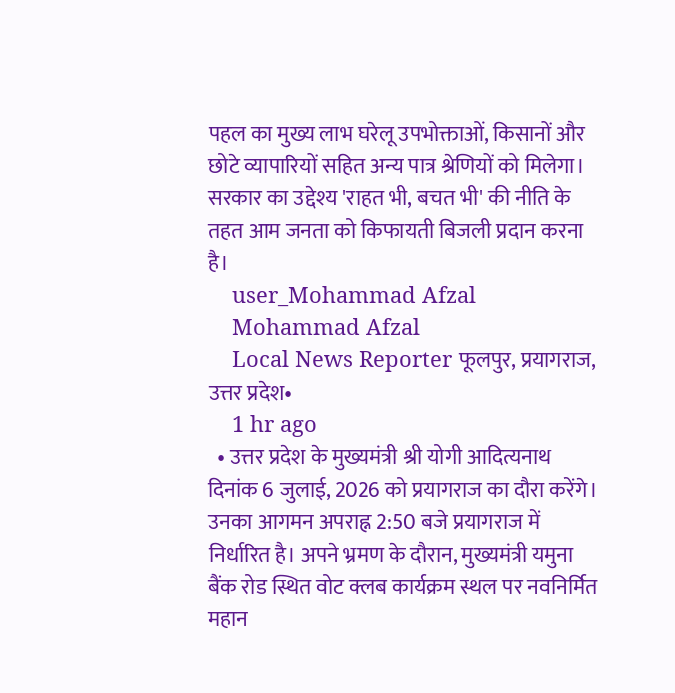पहल का मुख्य लाभ घरेलू उपभोक्ताओं, किसानों और छोटे व्यापारियों सहित अन्य पात्र श्रेणियों को मिलेगा। सरकार का उद्देश्य 'राहत भी, बचत भी' की नीति के तहत आम जनता को किफायती बिजली प्रदान करना है।
    user_Mohammad Afzal
    Mohammad Afzal
    Local News Reporter फूलपुर, प्रयागराज, उत्तर प्रदेश•
    1 hr ago
  • उत्तर प्रदेश के मुख्यमंत्री श्री योगी आदित्यनाथ दिनांक 6 जुलाई, 2026 को प्रयागराज का दौरा करेंगे। उनका आगमन अपराह्न 2:50 बजे प्रयागराज में निर्धारित है। अपने भ्रमण के दौरान, मुख्यमंत्री यमुना बैंक रोड स्थित वोट क्लब कार्यक्रम स्थल पर नवनिर्मित महान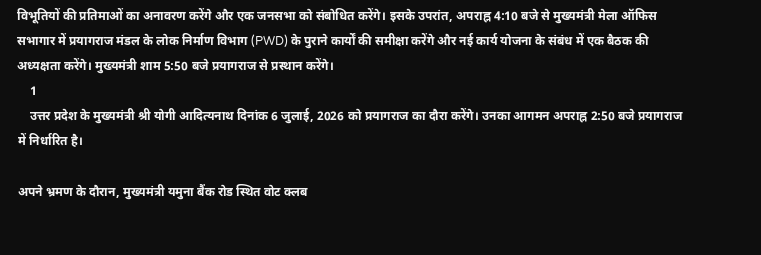विभूतियों की प्रतिमाओं का अनावरण करेंगे और एक जनसभा को संबोधित करेंगे। इसके उपरांत, अपराह्न 4:10 बजे से मुख्यमंत्री मेला ऑफिस सभागार में प्रयागराज मंडल के लोक निर्माण विभाग (PWD) के पुराने कार्यों की समीक्षा करेंगे और नई कार्य योजना के संबंध में एक बैठक की अध्यक्षता करेंगे। मुख्यमंत्री शाम 5:50 बजे प्रयागराज से प्रस्थान करेंगे।
    1
    उत्तर प्रदेश के मुख्यमंत्री श्री योगी आदित्यनाथ दिनांक 6 जुलाई, 2026 को प्रयागराज का दौरा करेंगे। उनका आगमन अपराह्न 2:50 बजे प्रयागराज में निर्धारित है।

अपने भ्रमण के दौरान, मुख्यमंत्री यमुना बैंक रोड स्थित वोट क्लब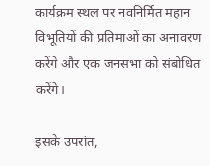कार्यक्रम स्थल पर नवनिर्मित महान विभूतियों की प्रतिमाओं का अनावरण करेंगे और एक जनसभा को संबोधित करेंगे।

इसके उपरांत,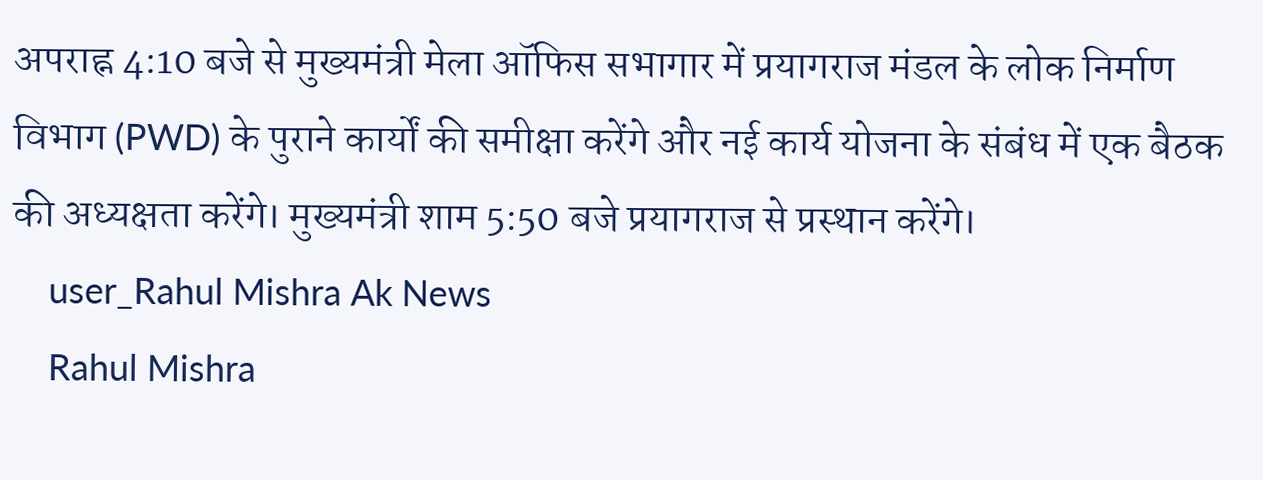अपराह्न 4:10 बजे से मुख्यमंत्री मेला ऑफिस सभागार में प्रयागराज मंडल के लोक निर्माण विभाग (PWD) के पुराने कार्यों की समीक्षा करेंगे और नई कार्य योजना के संबंध में एक बैठक की अध्यक्षता करेंगे। मुख्यमंत्री शाम 5:50 बजे प्रयागराज से प्रस्थान करेंगे।
    user_Rahul Mishra Ak News
    Rahul Mishra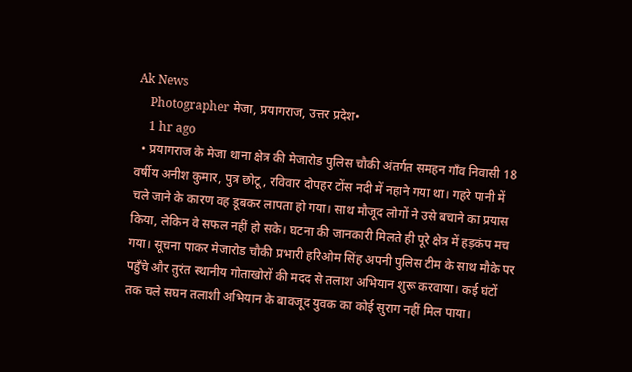Ak News
    Photographer मेजा, प्रयागराज, उत्तर प्रदेश•
    1 hr ago
  • प्रयागराज के मेजा थाना क्षेत्र की मेजारोड पुलिस चौकी अंतर्गत समहन गाँव निवासी 18 वर्षीय अनीश कुमार, पुत्र छोटू, रविवार दोपहर टोंस नदी में नहाने गया था। गहरे पानी में चले जाने के कारण वह डूबकर लापता हो गया। साथ मौजूद लोगों ने उसे बचाने का प्रयास किया, लेकिन वे सफल नहीं हो सके। घटना की जानकारी मिलते ही पूरे क्षेत्र में हड़कंप मच गया। सूचना पाकर मेजारोड चौकी प्रभारी हरिओम सिंह अपनी पुलिस टीम के साथ मौके पर पहुँचे और तुरंत स्थानीय गोताखोरों की मदद से तलाश अभियान शुरू करवाया। कई घंटों तक चले सघन तलाशी अभियान के बावजूद युवक का कोई सुराग नहीं मिल पाया।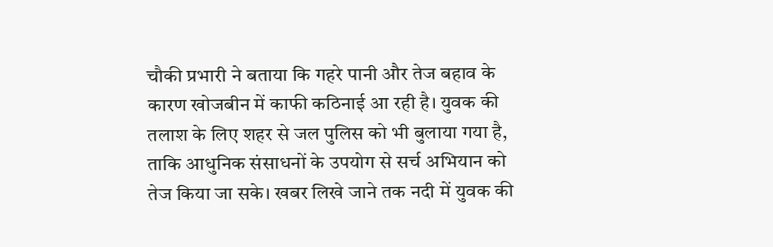चौकी प्रभारी ने बताया कि गहरे पानी और तेज बहाव के कारण खोजबीन में काफी कठिनाई आ रही है। युवक की तलाश के लिए शहर से जल पुलिस को भी बुलाया गया है, ताकि आधुनिक संसाधनों के उपयोग से सर्च अभियान को तेज किया जा सके। खबर लिखे जाने तक नदी में युवक की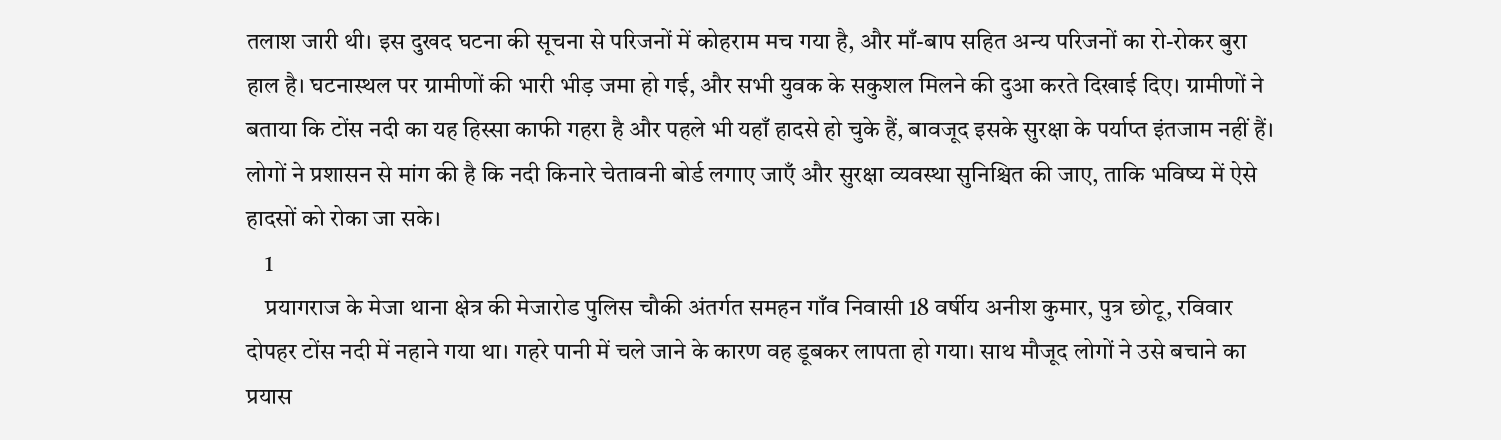तलाश जारी थी। इस दुखद घटना की सूचना से परिजनों में कोहराम मच गया है, और माँ-बाप सहित अन्य परिजनों का रो-रोकर बुरा हाल है। घटनास्थल पर ग्रामीणों की भारी भीड़ जमा हो गई, और सभी युवक के सकुशल मिलने की दुआ करते दिखाई दिए। ग्रामीणों ने बताया कि टोंस नदी का यह हिस्सा काफी गहरा है और पहले भी यहाँ हादसे हो चुके हैं, बावजूद इसके सुरक्षा के पर्याप्त इंतजाम नहीं हैं। लोगों ने प्रशासन से मांग की है कि नदी किनारे चेतावनी बोर्ड लगाए जाएँ और सुरक्षा व्यवस्था सुनिश्चित की जाए, ताकि भविष्य में ऐसे हादसों को रोका जा सके।
    1
    प्रयागराज के मेजा थाना क्षेत्र की मेजारोड पुलिस चौकी अंतर्गत समहन गाँव निवासी 18 वर्षीय अनीश कुमार, पुत्र छोटू, रविवार दोपहर टोंस नदी में नहाने गया था। गहरे पानी में चले जाने के कारण वह डूबकर लापता हो गया। साथ मौजूद लोगों ने उसे बचाने का प्रयास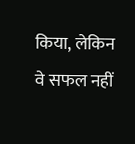किया, लेकिन वे सफल नहीं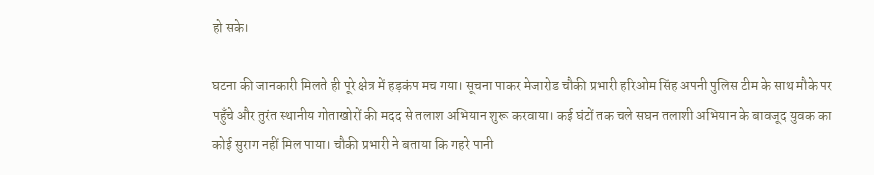हो सके।

घटना की जानकारी मिलते ही पूरे क्षेत्र में हड़कंप मच गया। सूचना पाकर मेजारोड चौकी प्रभारी हरिओम सिंह अपनी पुलिस टीम के साथ मौके पर पहुँचे और तुरंत स्थानीय गोताखोरों की मदद से तलाश अभियान शुरू करवाया। कई घंटों तक चले सघन तलाशी अभियान के बावजूद युवक का कोई सुराग नहीं मिल पाया। चौकी प्रभारी ने बताया कि गहरे पानी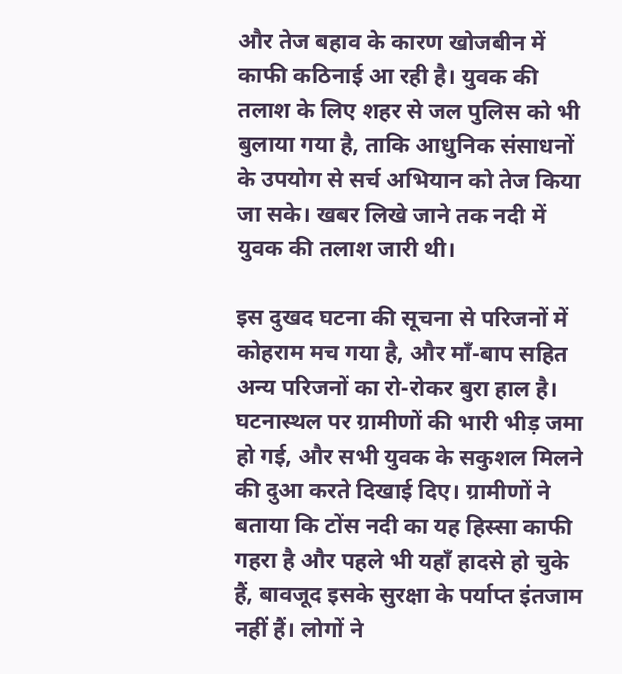और तेज बहाव के कारण खोजबीन में काफी कठिनाई आ रही है। युवक की तलाश के लिए शहर से जल पुलिस को भी बुलाया गया है, ताकि आधुनिक संसाधनों के उपयोग से सर्च अभियान को तेज किया जा सके। खबर लिखे जाने तक नदी में युवक की तलाश जारी थी।

इस दुखद घटना की सूचना से परिजनों में कोहराम मच गया है, और माँ-बाप सहित अन्य परिजनों का रो-रोकर बुरा हाल है। घटनास्थल पर ग्रामीणों की भारी भीड़ जमा हो गई, और सभी युवक के सकुशल मिलने की दुआ करते दिखाई दिए। ग्रामीणों ने बताया कि टोंस नदी का यह हिस्सा काफी गहरा है और पहले भी यहाँ हादसे हो चुके हैं, बावजूद इसके सुरक्षा के पर्याप्त इंतजाम नहीं हैं। लोगों ने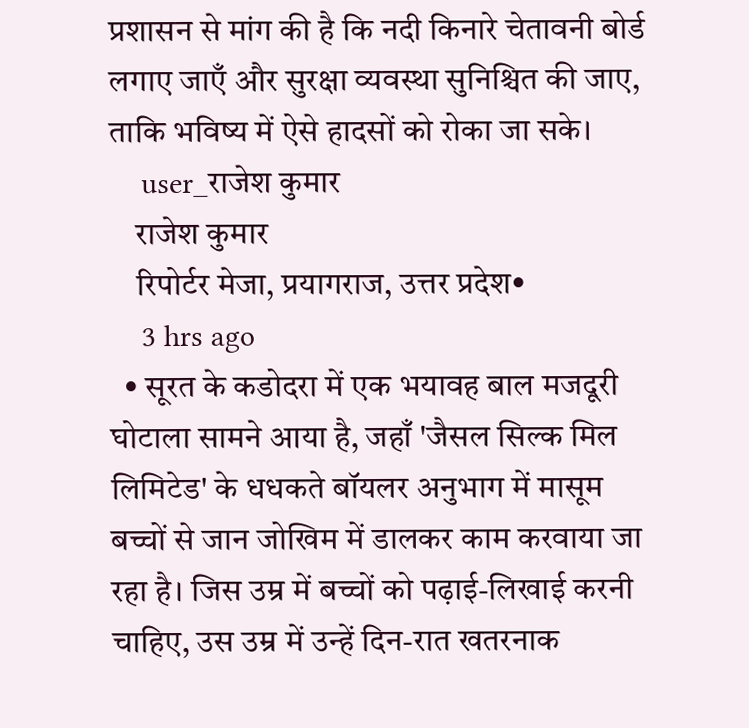प्रशासन से मांग की है कि नदी किनारे चेतावनी बोर्ड लगाए जाएँ और सुरक्षा व्यवस्था सुनिश्चित की जाए, ताकि भविष्य में ऐसे हादसों को रोका जा सके।
    user_राजेश कुमार
    राजेश कुमार
    रिपोर्टर मेजा, प्रयागराज, उत्तर प्रदेश•
    3 hrs ago
  • सूरत के कडोदरा में एक भयावह बाल मजदूरी घोटाला सामने आया है, जहाँ 'जैसल सिल्क मिल लिमिटेड' के धधकते बॉयलर अनुभाग में मासूम बच्चों से जान जोखिम में डालकर काम करवाया जा रहा है। जिस उम्र में बच्चों को पढ़ाई-लिखाई करनी चाहिए, उस उम्र में उन्हें दिन-रात खतरनाक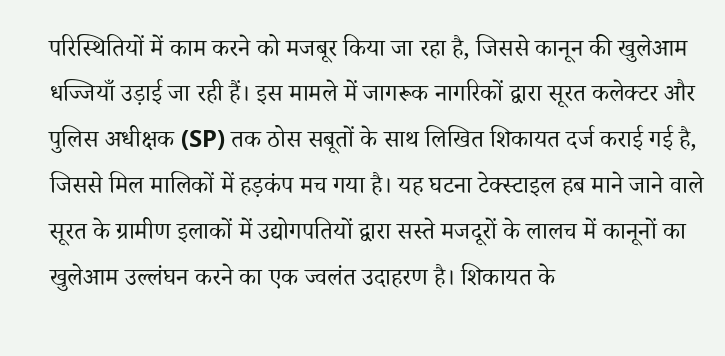परिस्थितियों में काम करने को मजबूर किया जा रहा है, जिससे कानून की खुलेआम धज्जियाँ उड़ाई जा रही हैं। इस मामले में जागरूक नागरिकों द्वारा सूरत कलेक्टर और पुलिस अधीक्षक (SP) तक ठोस सबूतों के साथ लिखित शिकायत दर्ज कराई गई है, जिससे मिल मालिकों में हड़कंप मच गया है। यह घटना टेक्स्टाइल हब माने जाने वाले सूरत के ग्रामीण इलाकों में उद्योगपतियों द्वारा सस्ते मजदूरों के लालच में कानूनों का खुलेआम उल्लंघन करने का एक ज्वलंत उदाहरण है। शिकायत के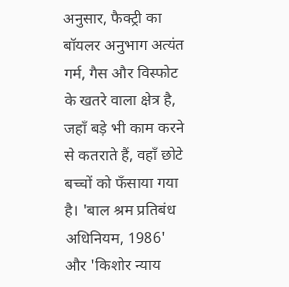अनुसार, फैक्ट्री का बॉयलर अनुभाग अत्यंत गर्म, गैस और विस्फोट के खतरे वाला क्षेत्र है, जहाँ बड़े भी काम करने से कतराते हैं, वहाँ छोटे बच्चों को फँसाया गया है। 'बाल श्रम प्रतिबंध अधिनियम, 1986' और 'किशोर न्याय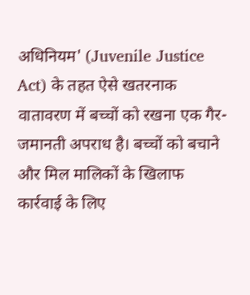अधिनियम' (Juvenile Justice Act) के तहत ऐसे खतरनाक वातावरण में बच्चों को रखना एक गैर-जमानती अपराध है। बच्चों को बचाने और मिल मालिकों के खिलाफ कार्रवाई के लिए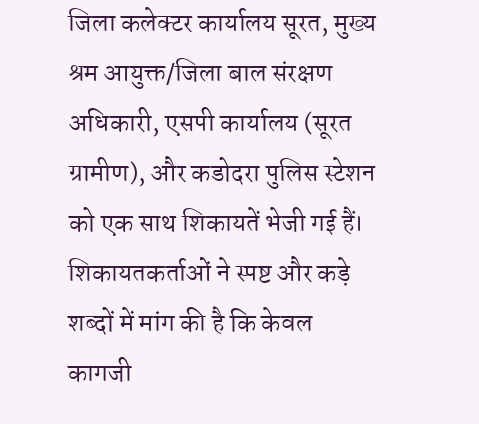जिला कलेक्टर कार्यालय सूरत, मुख्य श्रम आयुक्त/जिला बाल संरक्षण अधिकारी, एसपी कार्यालय (सूरत ग्रामीण), और कडोदरा पुलिस स्टेशन को एक साथ शिकायतें भेजी गई हैं। शिकायतकर्ताओं ने स्पष्ट और कड़े शब्दों में मांग की है कि केवल कागजी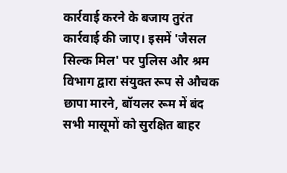कार्रवाई करने के बजाय तुरंत कार्रवाई की जाए। इसमें 'जैसल सिल्क मिल' पर पुलिस और श्रम विभाग द्वारा संयुक्त रूप से औचक छापा मारने, बॉयलर रूम में बंद सभी मासूमों को सुरक्षित बाहर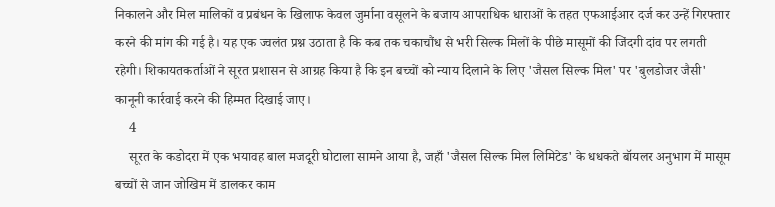निकालने और मिल मालिकों व प्रबंधन के खिलाफ केवल जुर्माना वसूलने के बजाय आपराधिक धाराओं के तहत एफआईआर दर्ज कर उन्हें गिरफ्तार करने की मांग की गई है। यह एक ज्वलंत प्रश्न उठाता है कि कब तक चकाचौंध से भरी सिल्क मिलों के पीछे मासूमों की जिंदगी दांव पर लगती रहेगी। शिकायतकर्ताओं ने सूरत प्रशासन से आग्रह किया है कि इन बच्चों को न्याय दिलाने के लिए 'जैसल सिल्क मिल' पर 'बुलडोजर जैसी' कानूनी कार्रवाई करने की हिम्मत दिखाई जाए।
    4
    सूरत के कडोदरा में एक भयावह बाल मजदूरी घोटाला सामने आया है, जहाँ 'जैसल सिल्क मिल लिमिटेड' के धधकते बॉयलर अनुभाग में मासूम बच्चों से जान जोखिम में डालकर काम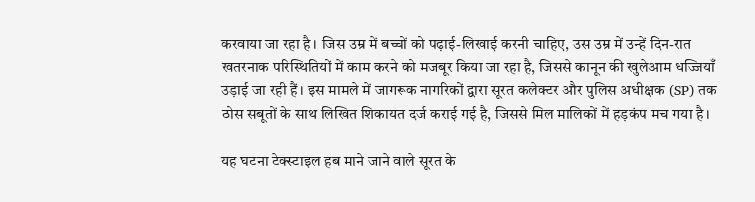करवाया जा रहा है। जिस उम्र में बच्चों को पढ़ाई-लिखाई करनी चाहिए, उस उम्र में उन्हें दिन-रात खतरनाक परिस्थितियों में काम करने को मजबूर किया जा रहा है, जिससे कानून की खुलेआम धज्जियाँ उड़ाई जा रही हैं। इस मामले में जागरूक नागरिकों द्वारा सूरत कलेक्टर और पुलिस अधीक्षक (SP) तक ठोस सबूतों के साथ लिखित शिकायत दर्ज कराई गई है, जिससे मिल मालिकों में हड़कंप मच गया है।

यह घटना टेक्स्टाइल हब माने जाने वाले सूरत के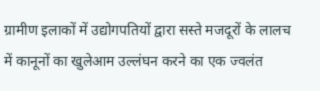ग्रामीण इलाकों में उद्योगपतियों द्वारा सस्ते मजदूरों के लालच में कानूनों का खुलेआम उल्लंघन करने का एक ज्वलंत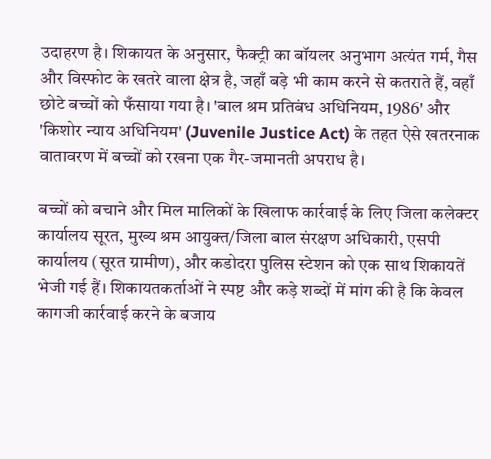उदाहरण है। शिकायत के अनुसार, फैक्ट्री का बॉयलर अनुभाग अत्यंत गर्म, गैस और विस्फोट के खतरे वाला क्षेत्र है, जहाँ बड़े भी काम करने से कतराते हैं, वहाँ छोटे बच्चों को फँसाया गया है। 'बाल श्रम प्रतिबंध अधिनियम, 1986' और 'किशोर न्याय अधिनियम' (Juvenile Justice Act) के तहत ऐसे खतरनाक वातावरण में बच्चों को रखना एक गैर-जमानती अपराध है।

बच्चों को बचाने और मिल मालिकों के खिलाफ कार्रवाई के लिए जिला कलेक्टर कार्यालय सूरत, मुख्य श्रम आयुक्त/जिला बाल संरक्षण अधिकारी, एसपी कार्यालय (सूरत ग्रामीण), और कडोदरा पुलिस स्टेशन को एक साथ शिकायतें भेजी गई हैं। शिकायतकर्ताओं ने स्पष्ट और कड़े शब्दों में मांग की है कि केवल कागजी कार्रवाई करने के बजाय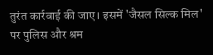तुरंत कार्रवाई की जाए। इसमें 'जैसल सिल्क मिल' पर पुलिस और श्रम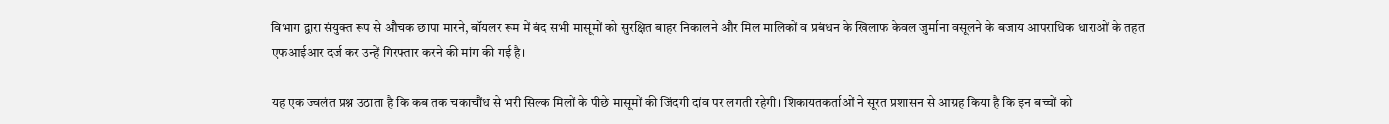विभाग द्वारा संयुक्त रूप से औचक छापा मारने, बॉयलर रूम में बंद सभी मासूमों को सुरक्षित बाहर निकालने और मिल मालिकों व प्रबंधन के खिलाफ केवल जुर्माना वसूलने के बजाय आपराधिक धाराओं के तहत एफआईआर दर्ज कर उन्हें गिरफ्तार करने की मांग की गई है।

यह एक ज्वलंत प्रश्न उठाता है कि कब तक चकाचौंध से भरी सिल्क मिलों के पीछे मासूमों की जिंदगी दांव पर लगती रहेगी। शिकायतकर्ताओं ने सूरत प्रशासन से आग्रह किया है कि इन बच्चों को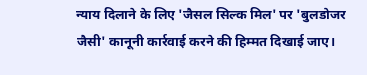न्याय दिलाने के लिए 'जैसल सिल्क मिल' पर 'बुलडोजर जैसी' कानूनी कार्रवाई करने की हिम्मत दिखाई जाए।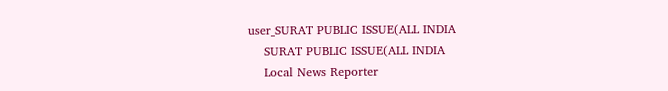user_SURAT PUBLIC ISSUE(ALL INDIA
    SURAT PUBLIC ISSUE(ALL INDIA
    Local News Reporter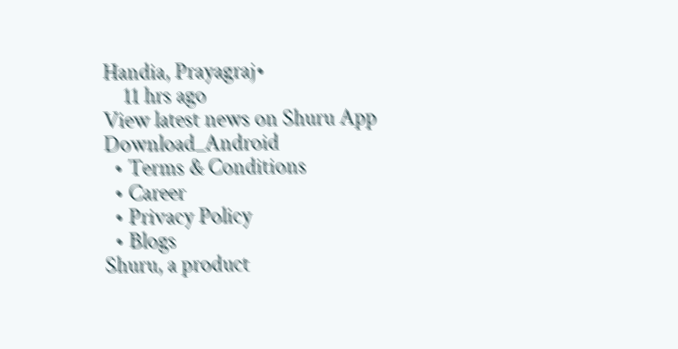Handia, Prayagraj•
    11 hrs ago
View latest news on Shuru App
Download_Android
  • Terms & Conditions
  • Career
  • Privacy Policy
  • Blogs
Shuru, a product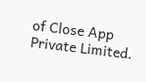of Close App Private Limited.